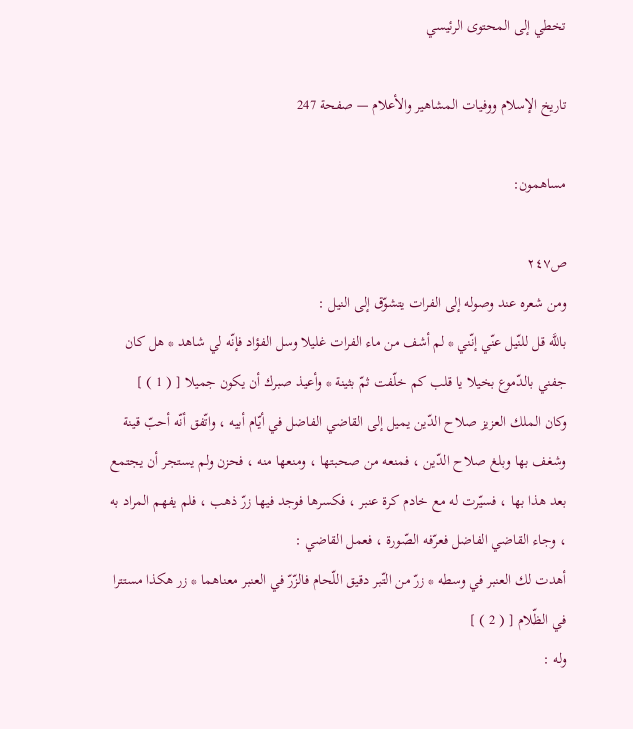تخطي إلى المحتوى الرئيسي

تاريخ الإسلام ووفيات المشاهير والأعلام — صفحة 247

مساهمون:

ص٢٤٧
ومن شعره عند وصوله إلى الفرات يتشوّق إلى النيل :
باللَّه قل للنّيل عنّي إنّني * لم أشف من ماء الفرات غليلا وسل الفؤاد فإنّه لي شاهد * هل كان جفني بالدّموع بخيلا يا قلب كم خلّفت ثمّ بثينة * وأعيذ صبرك أن يكون جميلا [ ( 1 ) ]
وكان الملك العزيز صلاح الدّين يميل إلى القاضي الفاضل في أيّام أبيه ، واتّفق أنّه أحبّ قينة وشغف بها وبلغ صلاح الدّين ، فمنعه من صحبتها ، ومنعها منه ، فحزن ولم يستجر أن يجتمع بعد هذا بها ، فسيّرت له مع خادم كرة عنبر ، فكسرها فوجد فيها زرّ ذهب ، فلم يفهم المراد به ، وجاء القاضي الفاضل فعرّفه الصّورة ، فعمل القاضي :
أهدت لك العنبر في وسطه * زرّ من التّبر دقيق اللّحام فالزّرّ في العنبر معناهما * زر هكذا مستترا في الظّلام [ ( 2 ) ]
وله :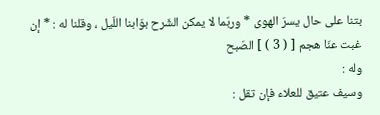بتنا على حال يسرّ الهوى * وربّما لا يمكن الشّرح بوّابنا اللّيل ، وقلنا له : * إن غبت عنّا هجم [ ( 3 ) ] الصّبح
وله :
وسيف عتيق للعلاء فإن تقل :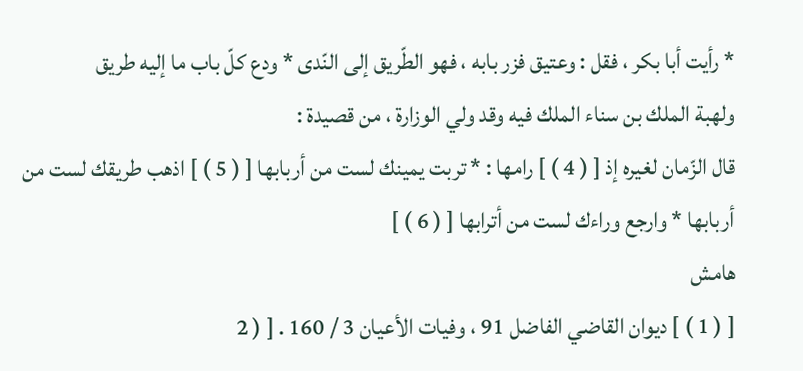* رأيت أبا بكر ، فقل : وعتيق فزر بابه ، فهو الطّريق إلى النّدى * ودع كلّ باب ما إليه طريق
ولهبة الملك بن سناء الملك فيه وقد ولي الوزارة ، من قصيدة :
قال الزّمان لغيره إذ [ ( 4 ) ] رامها : * تربت يمينك لست من أربابها [ ( 5 ) ] اذهب طريقك لست من أربابها * وارجع وراءك لست من أترابها [ ( 6 ) ]
هامش
[ ( 1 ) ] ديوان القاضي الفاضل 91 ، وفيات الأعيان 3 / 160 . [ ( 2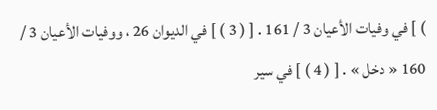) ] في وفيات الأعيان 3 / 161 . [ ( 3 ) ] في الديوان 26 ، ووفيات الأعيان 3 / 160 « دخل » . [ ( 4 ) ] في سير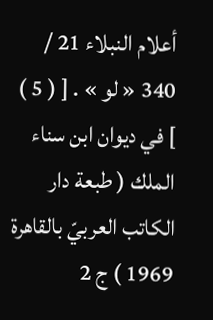أعلام النبلاء 21 / 340 « لو » . [ ( 5 ) ] في ديوان ابن سناء الملك ( طبعة دار الكاتب العربيّ بالقاهرة 1969 ) ج 2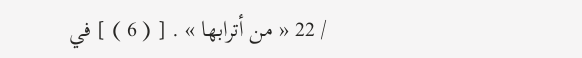/ 22 « من أترابها » . [ ( 6 ) ] في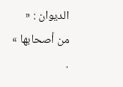الديوان : « من أصحابها » .